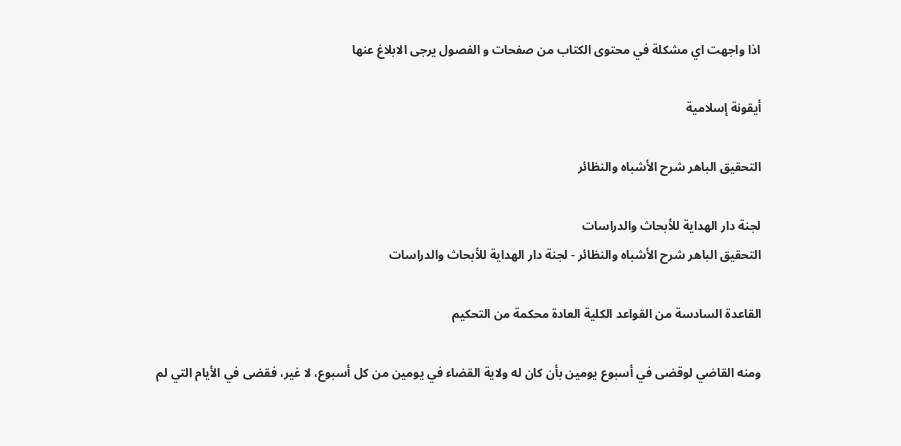اذا واجهت اي مشكلة في محتوى الكتاب من صفحات و الفصول يرجى الابلاغ عنها

أيقونة إسلامية

التحقيق الباهر شرح الأشباه والنظائر

لجنة دار الهداية للأبحاث والدراسات
التحقيق الباهر شرح الأشباه والنظائر - لجنة دار الهداية للأبحاث والدراسات

القاعدة السادسة من القواعد الكلية العادة محكمة من التحكيم

ومنه القاضي لوقضى في أسبوع يومين بأن كان له ولاية القضاء في يومين من كل أسبوع، لا غير، فقضى في الأيام التي لم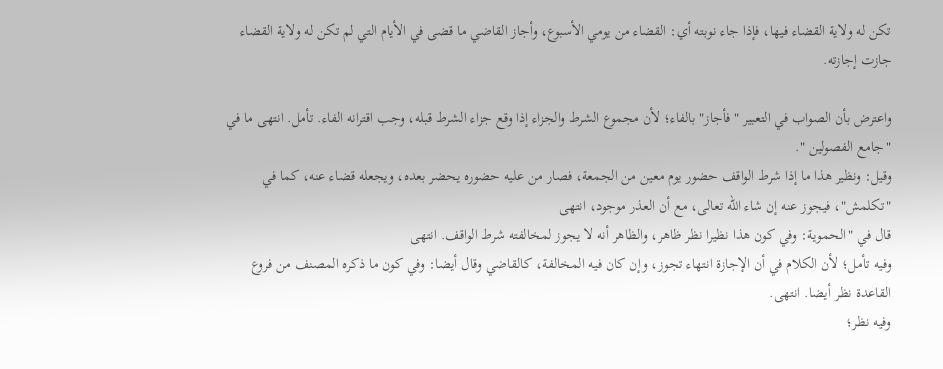تكن له ولاية القضاء فيها، فإذا جاء نوبته أي: القضاء من يومي الأسبوع، وأجاز القاضي ما قضى في الأيام التي لم تكن له ولاية القضاء جازت إجازته.

واعترض بأن الصواب في التعبير "فأجاز" بالفاء؛ لأن مجموع الشرط والجزاء إذا وقع جزاء الشرط قبله، وجب اقترانه الفاء. تأمل. انتهى ما في "جامع الفصولين ".
وقيل: ونظير هذا ما إذا شرط الواقف حضور يوم معين من الجمعة، فصار من عليه حضوره يحضر بعده، ويجعله قضاء عنه، كما في "تكلمش"، فيجوز عنه إن شاء الله تعالى، مع أن العذر موجود، انتهى
قال في "الحموية: وفي كون هذا نظيرا نظر ظاهر، والظاهر أنه لا يجوز لمخالفته شرط الواقف. انتهى
وفيه تأمل؛ لأن الكلام في أن الإجازة انتهاء تجوز، وإن كان فيه المخالفة، كالقاضي وقال أيضا: وفي كون ما ذكره المصنف من فروع القاعدة نظر أيضا. انتهى.
وفيه نظر؛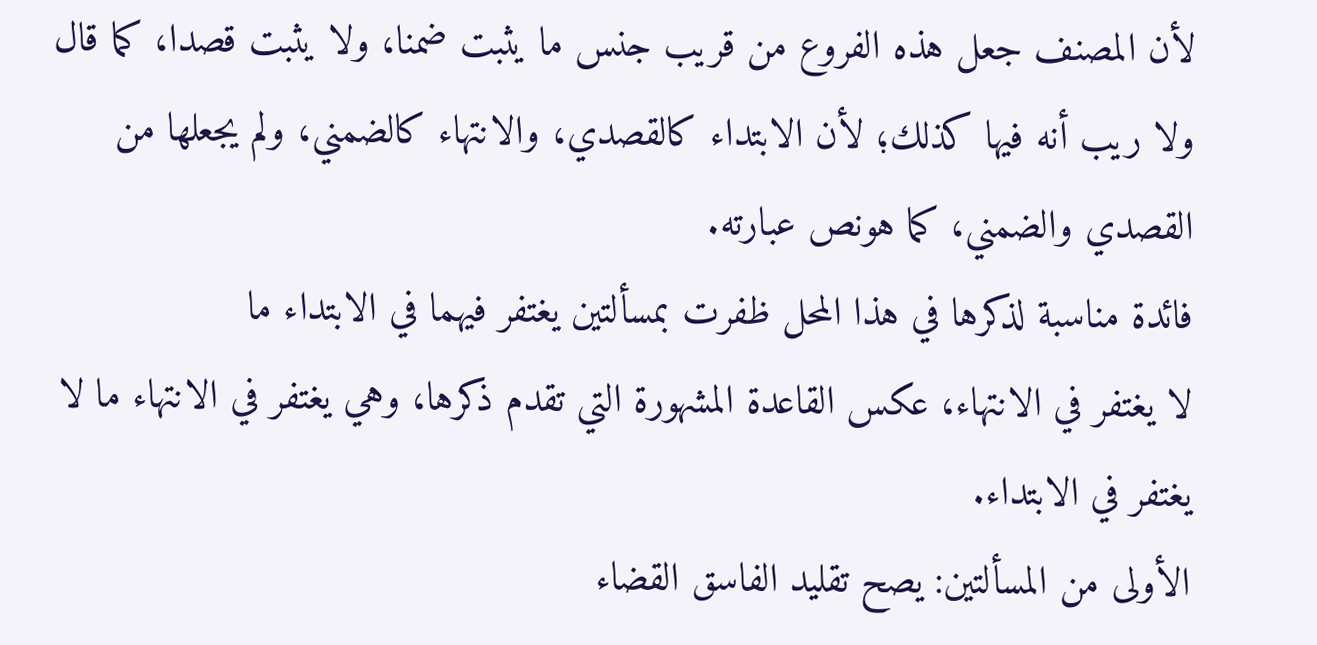لأن المصنف جعل هذه الفروع من قريب جنس ما يثبت ضمنا، ولا يثبت قصدا، كما قال ولا ريب أنه فيها كذلك؛ لأن الابتداء كالقصدي، والانتهاء كالضمني، ولم يجعلها من القصدي والضمني، كما هونص عبارته.
فائدة مناسبة لذكرها في هذا المحل ظفرت بمسألتين يغتفر فيهما في الابتداء ما
لا يغتفر في الانتهاء، عكس القاعدة المشهورة التي تقدم ذكرها، وهي يغتفر في الانتهاء ما لا يغتفر في الابتداء.
الأولى من المسألتين: يصح تقليد الفاسق القضاء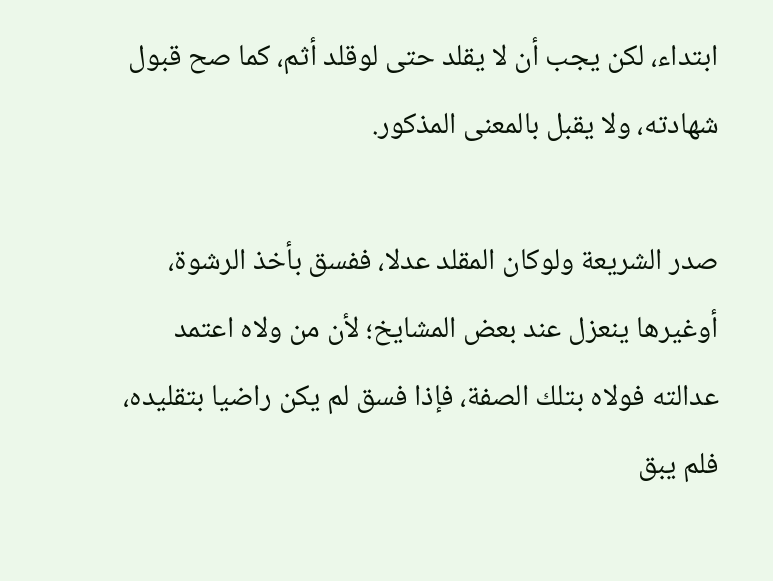ابتداء، لكن يجب أن لا يقلد حتى لوقلد أثم، كما صح قبول شهادته، ولا يقبل بالمعنى المذكور.

صدر الشريعة ولوكان المقلد عدلا، ففسق بأخذ الرشوة، أوغيرها ينعزل عند بعض المشايخ؛ لأن من ولاه اعتمد عدالته فولاه بتلك الصفة، فإذا فسق لم يكن راضيا بتقليده، فلم يبق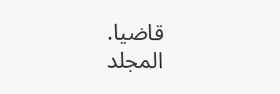قاضيا.
المجلد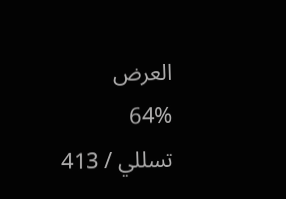العرض
64%
تسللي / 413